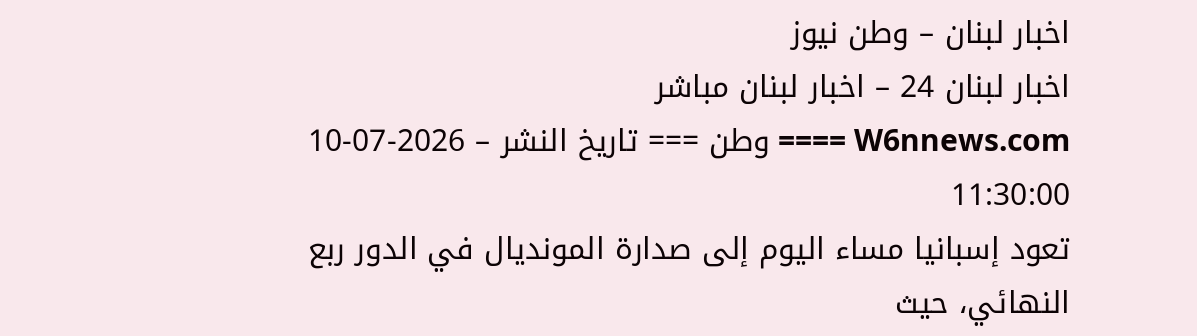اخبار لبنان – وطن نيوز
اخبار لبنان 24 – اخبار لبنان مباشر
W6nnews.com ==== وطن === تاريخ النشر – 2026-07-10 11:30:00
تعود إسبانيا مساء اليوم إلى صدارة المونديال في الدور ربع النهائي، حيث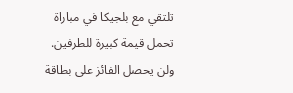تلتقي مع بلجيكا في مباراة تحمل قيمة كبيرة للطرفين. ولن يحصل الفائز على بطاقة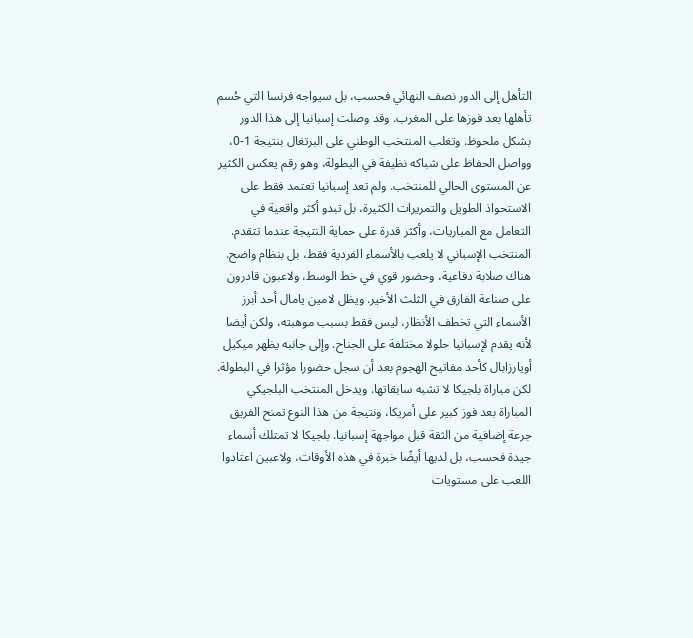التأهل إلى الدور نصف النهائي فحسب، بل سيواجه فرنسا التي حُسم تأهلها بعد فوزها على المغرب. وقد وصلت إسبانيا إلى هذا الدور بشكل ملحوظ. وتغلب المنتخب الوطني على البرتغال بنتيجة 1-0، وواصل الحفاظ على شباكه نظيفة في البطولة، وهو رقم يعكس الكثير عن المستوى الحالي للمنتخب. ولم تعد إسبانيا تعتمد فقط على الاستحواذ الطويل والتمريرات الكثيرة، بل تبدو أكثر واقعية في التعامل مع المباريات، وأكثر قدرة على حماية النتيجة عندما تتقدم. المنتخب الإسباني لا يلعب بالأسماء الفردية فقط، بل بنظام واضح. هناك صلابة دفاعية، وحضور قوي في خط الوسط، ولاعبون قادرون على صناعة الفارق في الثلث الأخير. ويظل لامين يامال أحد أبرز الأسماء التي تخطف الأنظار، ليس فقط بسبب موهبته، ولكن أيضا لأنه يقدم لإسبانيا حلولا مختلفة على الجناح. وإلى جانبه يظهر ميكيل أويارزابال كأحد مفاتيح الهجوم بعد أن سجل حضورا مؤثرا في البطولة. لكن مباراة بلجيكا لا تشبه سابقاتها. ويدخل المنتخب البلجيكي المباراة بعد فوز كبير على أمريكا، ونتيجة من هذا النوع تمنح الفريق جرعة إضافية من الثقة قبل مواجهة إسبانيا. بلجيكا لا تمتلك أسماء جيدة فحسب، بل لديها أيضًا خبرة في هذه الأوقات، ولاعبين اعتادوا اللعب على مستويات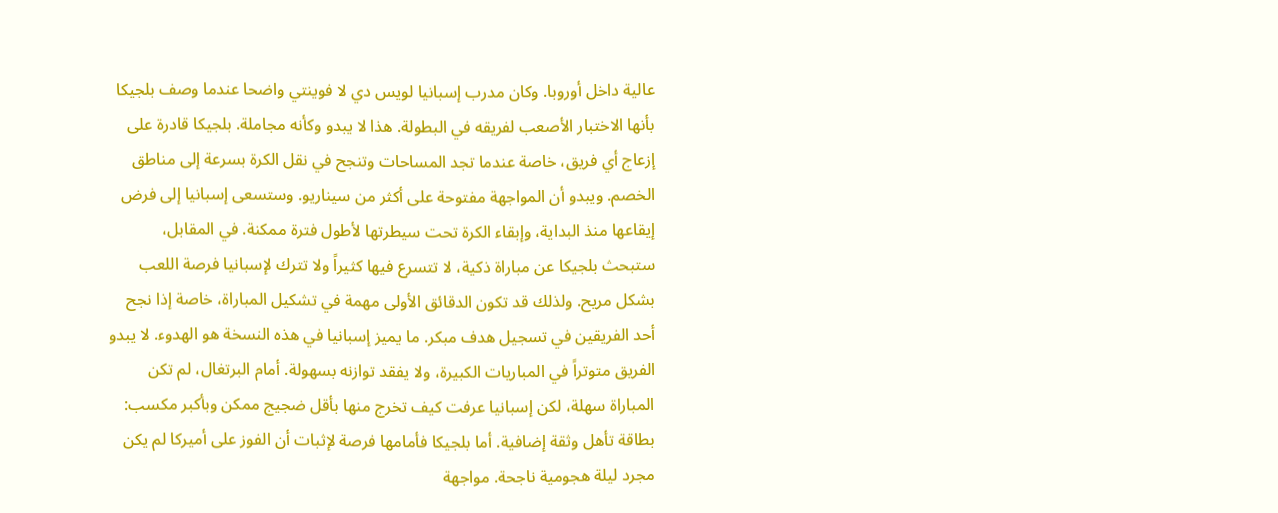عالية داخل أوروبا. وكان مدرب إسبانيا لويس دي لا فوينتي واضحا عندما وصف بلجيكا بأنها الاختبار الأصعب لفريقه في البطولة. هذا لا يبدو وكأنه مجاملة. بلجيكا قادرة على إزعاج أي فريق، خاصة عندما تجد المساحات وتنجح في نقل الكرة بسرعة إلى مناطق الخصم. ويبدو أن المواجهة مفتوحة على أكثر من سيناريو. وستسعى إسبانيا إلى فرض إيقاعها منذ البداية، وإبقاء الكرة تحت سيطرتها لأطول فترة ممكنة. في المقابل، ستبحث بلجيكا عن مباراة ذكية، لا تتسرع فيها كثيراً ولا تترك لإسبانيا فرصة اللعب بشكل مريح. ولذلك قد تكون الدقائق الأولى مهمة في تشكيل المباراة، خاصة إذا نجح أحد الفريقين في تسجيل هدف مبكر. ما يميز إسبانيا في هذه النسخة هو الهدوء. لا يبدو الفريق متوتراً في المباريات الكبيرة، ولا يفقد توازنه بسهولة. أمام البرتغال، لم تكن المباراة سهلة، لكن إسبانيا عرفت كيف تخرج منها بأقل ضجيج ممكن وبأكبر مكسب: بطاقة تأهل وثقة إضافية. أما بلجيكا فأمامها فرصة لإثبات أن الفوز على أميركا لم يكن مجرد ليلة هجومية ناجحة. مواجهة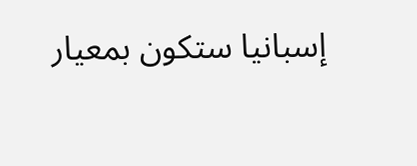إسبانيا ستكون بمعيار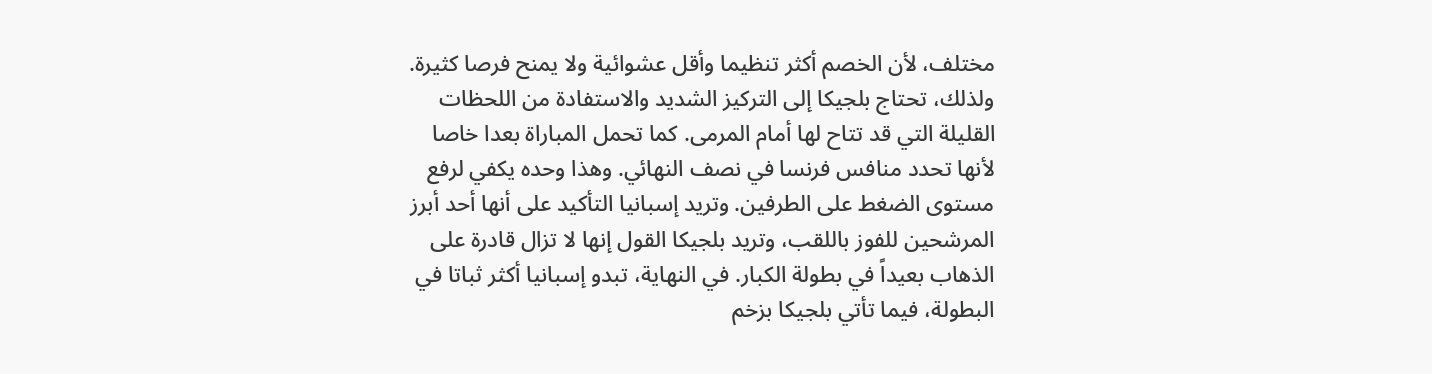مختلف، لأن الخصم أكثر تنظيما وأقل عشوائية ولا يمنح فرصا كثيرة. ولذلك، تحتاج بلجيكا إلى التركيز الشديد والاستفادة من اللحظات القليلة التي قد تتاح لها أمام المرمى. كما تحمل المباراة بعدا خاصا لأنها تحدد منافس فرنسا في نصف النهائي. وهذا وحده يكفي لرفع مستوى الضغط على الطرفين. وتريد إسبانيا التأكيد على أنها أحد أبرز المرشحين للفوز باللقب، وتريد بلجيكا القول إنها لا تزال قادرة على الذهاب بعيداً في بطولة الكبار. في النهاية، تبدو إسبانيا أكثر ثباتا في البطولة، فيما تأتي بلجيكا بزخم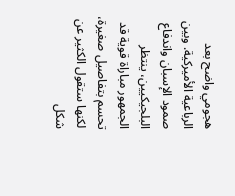هجومي واضح بعد الرباعية الأميركية. وبين صمود الإسبان واندفاع البلجيكيين، ينتظر الجمهور مباراة قوية قد تحسم بتفاصيل صغيرة، لكنها ستقول الكثير عن شكل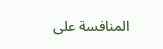المنافسة على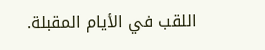اللقب في الأيام المقبلة.